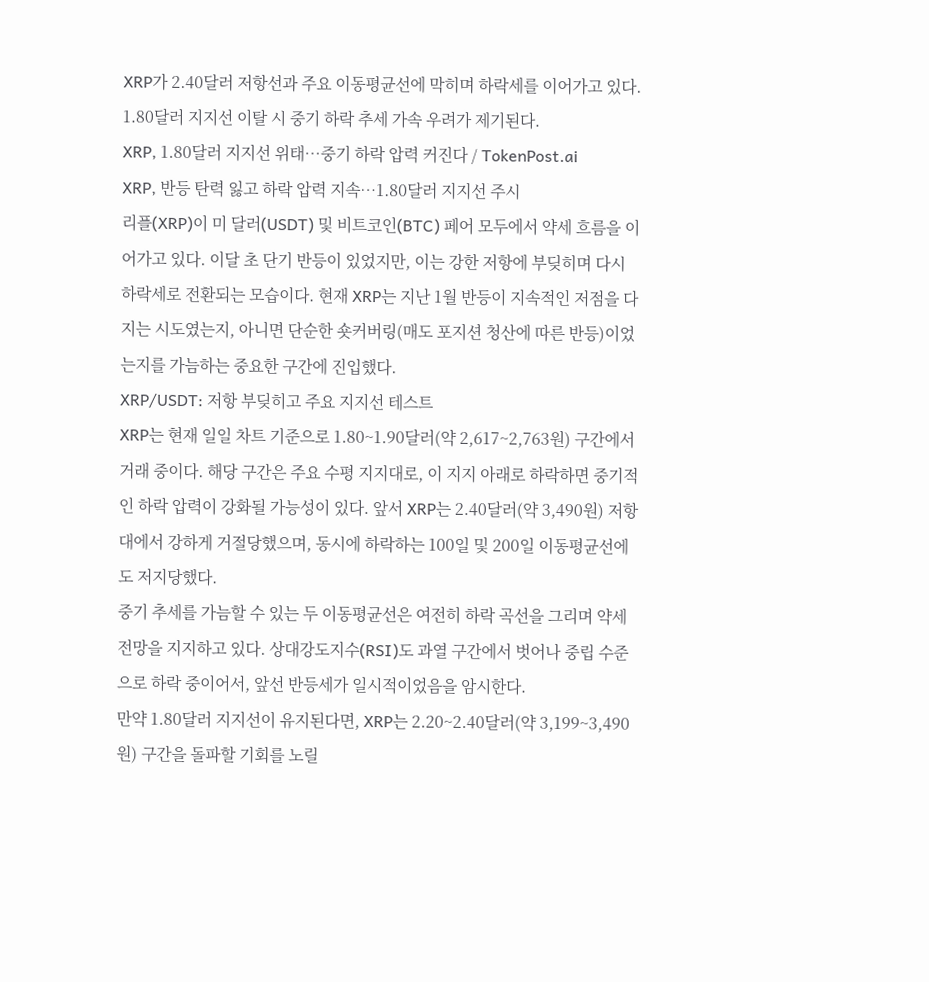XRP가 2.40달러 저항선과 주요 이동평균선에 막히며 하락세를 이어가고 있다. 1.80달러 지지선 이탈 시 중기 하락 추세 가속 우려가 제기된다.
XRP, 1.80달러 지지선 위태…중기 하락 압력 커진다 / TokenPost.ai
XRP, 반등 탄력 잃고 하락 압력 지속…1.80달러 지지선 주시
리플(XRP)이 미 달러(USDT) 및 비트코인(BTC) 페어 모두에서 약세 흐름을 이어가고 있다. 이달 초 단기 반등이 있었지만, 이는 강한 저항에 부딪히며 다시 하락세로 전환되는 모습이다. 현재 XRP는 지난 1월 반등이 지속적인 저점을 다지는 시도였는지, 아니면 단순한 숏커버링(매도 포지션 청산에 따른 반등)이었는지를 가늠하는 중요한 구간에 진입했다.
XRP/USDT: 저항 부딪히고 주요 지지선 테스트
XRP는 현재 일일 차트 기준으로 1.80~1.90달러(약 2,617~2,763원) 구간에서 거래 중이다. 해당 구간은 주요 수평 지지대로, 이 지지 아래로 하락하면 중기적인 하락 압력이 강화될 가능성이 있다. 앞서 XRP는 2.40달러(약 3,490원) 저항대에서 강하게 거절당했으며, 동시에 하락하는 100일 및 200일 이동평균선에도 저지당했다.
중기 추세를 가늠할 수 있는 두 이동평균선은 여전히 하락 곡선을 그리며 약세 전망을 지지하고 있다. 상대강도지수(RSI)도 과열 구간에서 벗어나 중립 수준으로 하락 중이어서, 앞선 반등세가 일시적이었음을 암시한다.
만약 1.80달러 지지선이 유지된다면, XRP는 2.20~2.40달러(약 3,199~3,490원) 구간을 돌파할 기회를 노릴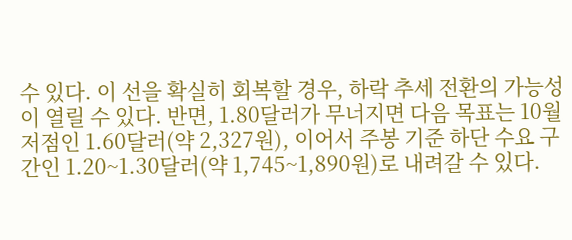수 있다. 이 선을 확실히 회복할 경우, 하락 추세 전환의 가능성이 열릴 수 있다. 반면, 1.80달러가 무너지면 다음 목표는 10월 저점인 1.60달러(약 2,327원), 이어서 주봉 기준 하단 수요 구간인 1.20~1.30달러(약 1,745~1,890원)로 내려갈 수 있다.